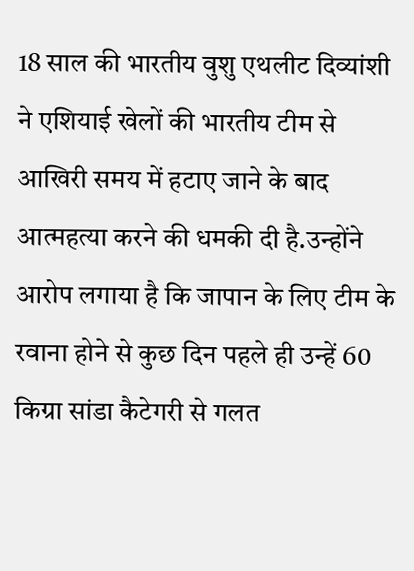18 साल की भारतीय वुशु एथलीट दिव्यांशी ने एशियाई खेलों की भारतीय टीम से आखिरी समय में हटाए जाने के बाद आत्महत्या करने की धमकी दी है.उन्होंने आरोप लगाया है कि जापान के लिए टीम के रवाना होने से कुछ दिन पहले ही उन्हें 60 किग्रा सांडा कैटेगरी से गलत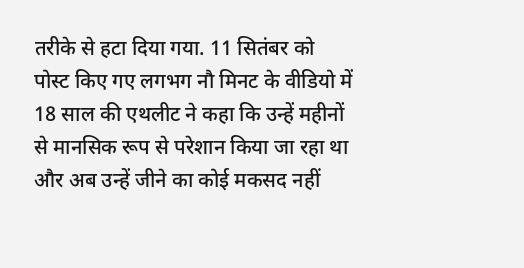तरीके से हटा दिया गया. 11 सितंबर को पोस्ट किए गए लगभग नौ मिनट के वीडियो में 18 साल की एथलीट ने कहा कि उन्हें महीनों से मानसिक रूप से परेशान किया जा रहा था और अब उन्हें जीने का कोई मकसद नहीं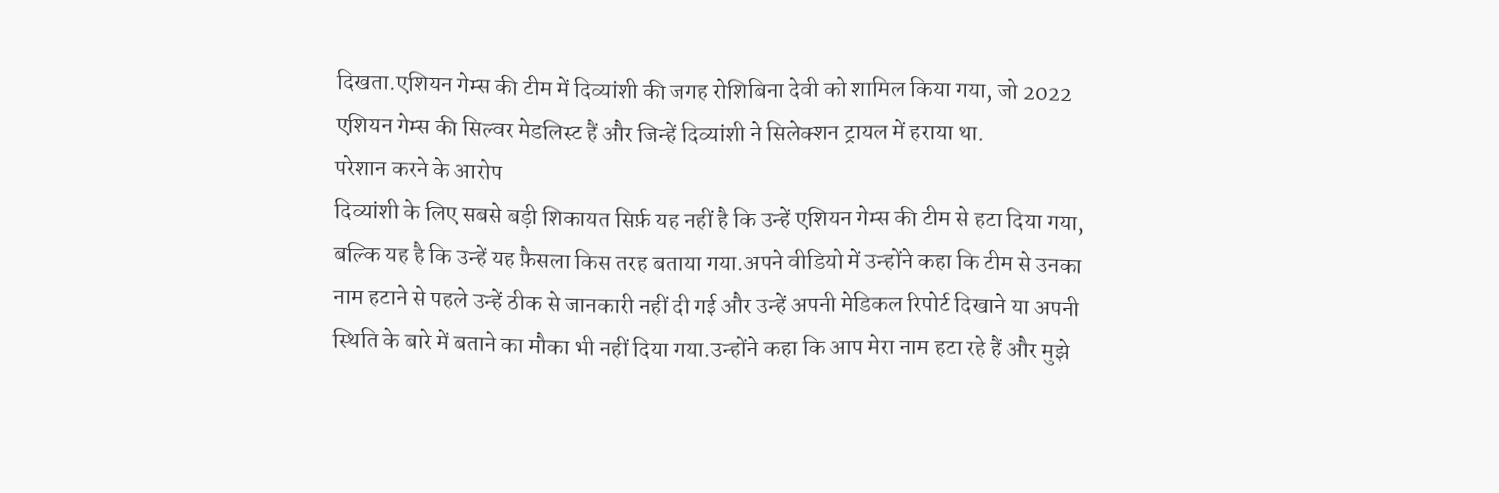दिखता.एशियन गेम्स की टीम में दिव्यांशी की जगह रोशिबिना देवी को शामिल किया गया, जो 2022 एशियन गेम्स की सिल्वर मेडलिस्ट हैं और जिन्हें दिव्यांशी ने सिलेक्शन ट्रायल में हराया था.
परेशान करने के आरोप
दिव्यांशी के लिए सबसे बड़ी शिकायत सिर्फ़ यह नहीं है कि उन्हें एशियन गेम्स की टीम से हटा दिया गया, बल्कि यह है कि उन्हें यह फ़ैसला किस तरह बताया गया.अपने वीडियो में उन्होंने कहा कि टीम से उनका नाम हटाने से पहले उन्हें ठीक से जानकारी नहीं दी गई और उन्हें अपनी मेडिकल रिपोर्ट दिखाने या अपनी स्थिति के बारे में बताने का मौका भी नहीं दिया गया.उन्होंने कहा कि आप मेरा नाम हटा रहे हैं और मुझे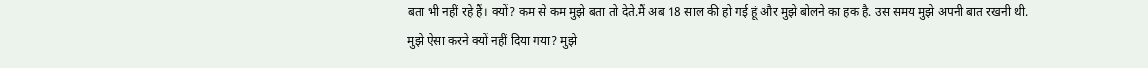बता भी नहीं रहे हैं। क्यों? कम से कम मुझे बता तो देते.मैं अब 18 साल की हो गई हूं और मुझे बोलने का हक है. उस समय मुझे अपनी बात रखनी थी. मुझे ऐसा करने क्यों नहीं दिया गया? मुझे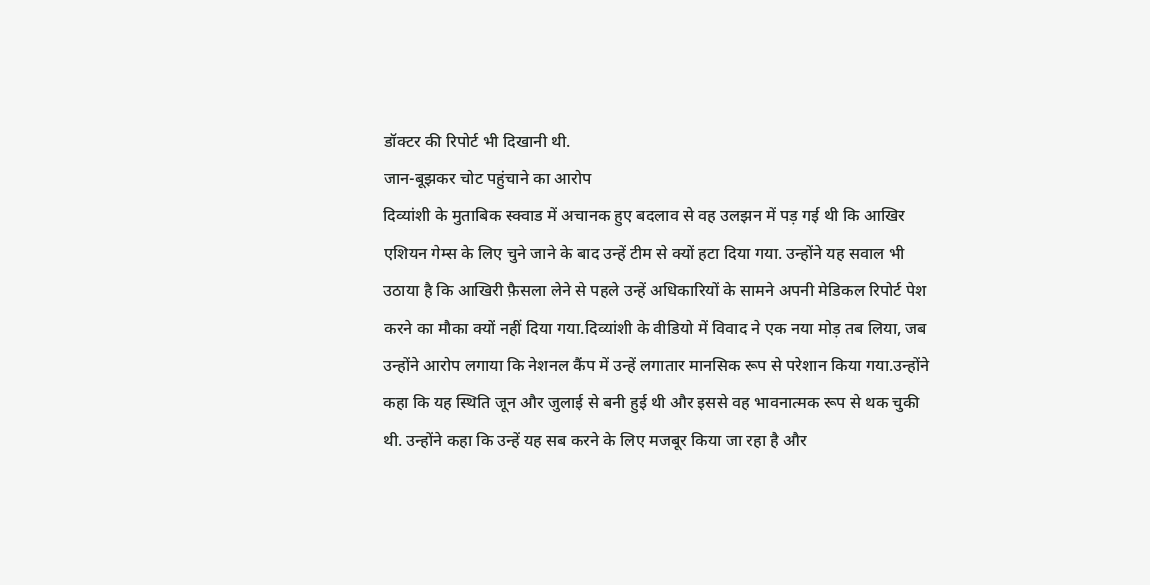डॉक्टर की रिपोर्ट भी दिखानी थी.
जान-बूझकर चोट पहुंचाने का आरोप
दिव्यांशी के मुताबिक स्क्वाड में अचानक हुए बदलाव से वह उलझन में पड़ गई थी कि आखिर एशियन गेम्स के लिए चुने जाने के बाद उन्हें टीम से क्यों हटा दिया गया. उन्होंने यह सवाल भी उठाया है कि आखिरी फ़ैसला लेने से पहले उन्हें अधिकारियों के सामने अपनी मेडिकल रिपोर्ट पेश करने का मौका क्यों नहीं दिया गया.दिव्यांशी के वीडियो में विवाद ने एक नया मोड़ तब लिया, जब उन्होंने आरोप लगाया कि नेशनल कैंप में उन्हें लगातार मानसिक रूप से परेशान किया गया.उन्होंने कहा कि यह स्थिति जून और जुलाई से बनी हुई थी और इससे वह भावनात्मक रूप से थक चुकी थी. उन्होंने कहा कि उन्हें यह सब करने के लिए मजबूर किया जा रहा है और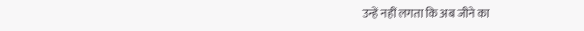उन्हें नहीं लगता कि अब जीने का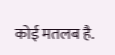कोई मतलब है.